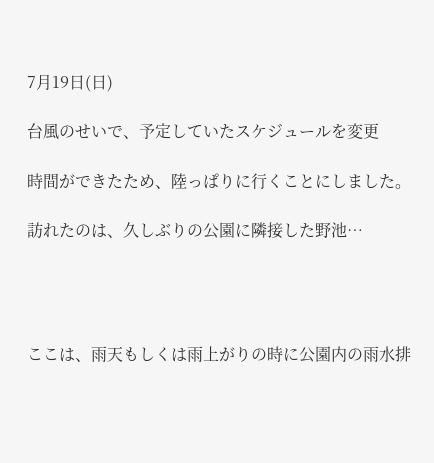7月19日(日)

台風のせいで、予定していたスケジュールを変更

時間ができたため、陸っぱりに行くことにしました。

訪れたのは、久しぶりの公園に隣接した野池…




ここは、雨天もしくは雨上がりの時に公園内の雨水排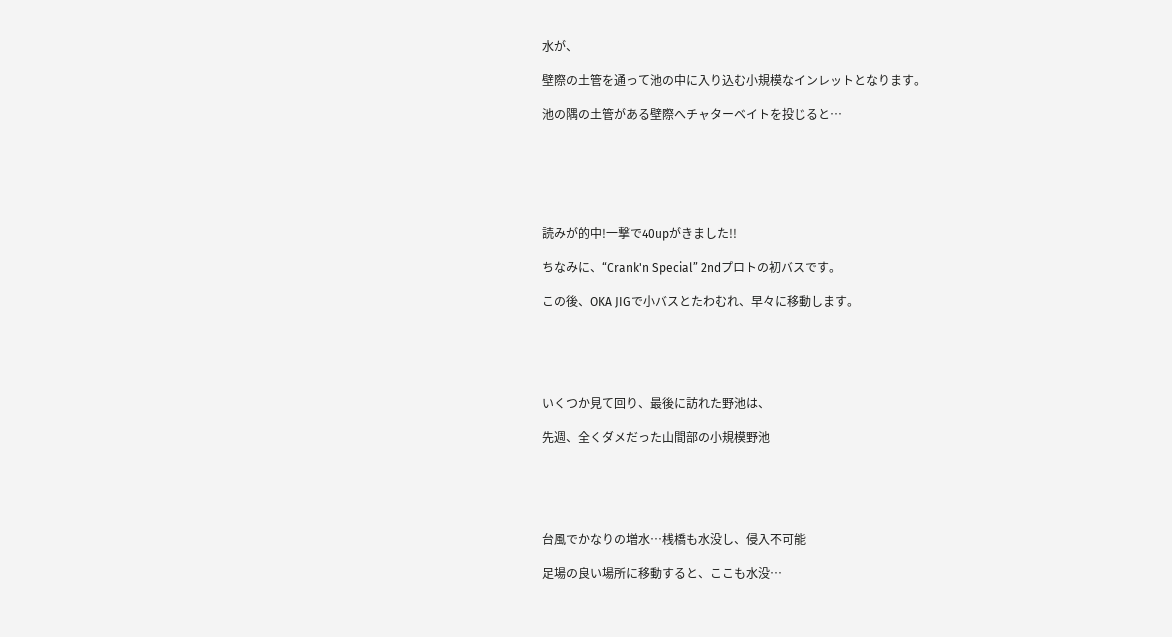水が、

壁際の土管を通って池の中に入り込む小規模なインレットとなります。

池の隅の土管がある壁際へチャターベイトを投じると…






読みが的中!一撃で40upがきました!!

ちなみに、“Crank'n Special” 2ndプロトの初バスです。

この後、OKA JIGで小バスとたわむれ、早々に移動します。





いくつか見て回り、最後に訪れた野池は、

先週、全くダメだった山間部の小規模野池





台風でかなりの増水…桟橋も水没し、侵入不可能

足場の良い場所に移動すると、ここも水没…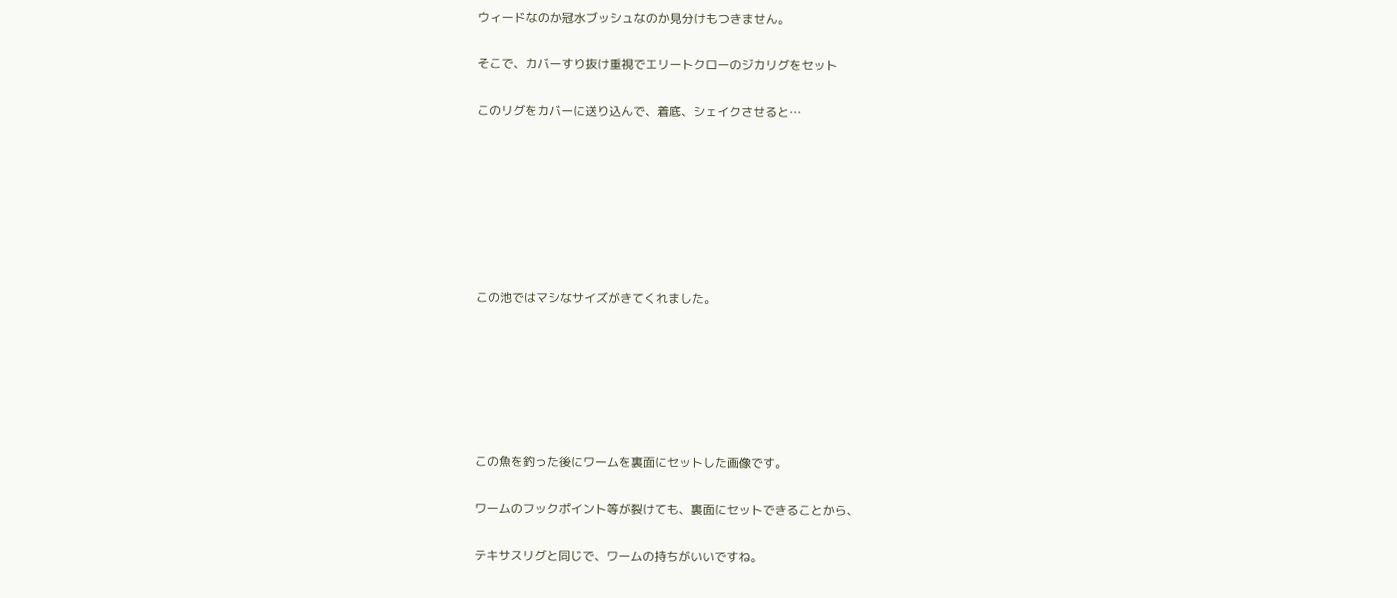ウィードなのか冠水ブッシュなのか見分けもつきません。

そこで、カバーすり抜け重視でエリートクローのジカリグをセット

このリグをカバーに送り込んで、着底、シェイクさせると…







この池ではマシなサイズがきてくれました。






この魚を釣った後にワームを裏面にセットした画像です。

ワームのフックポイント等が裂けても、裏面にセットできることから、

テキサスリグと同じで、ワームの持ちがいいですね。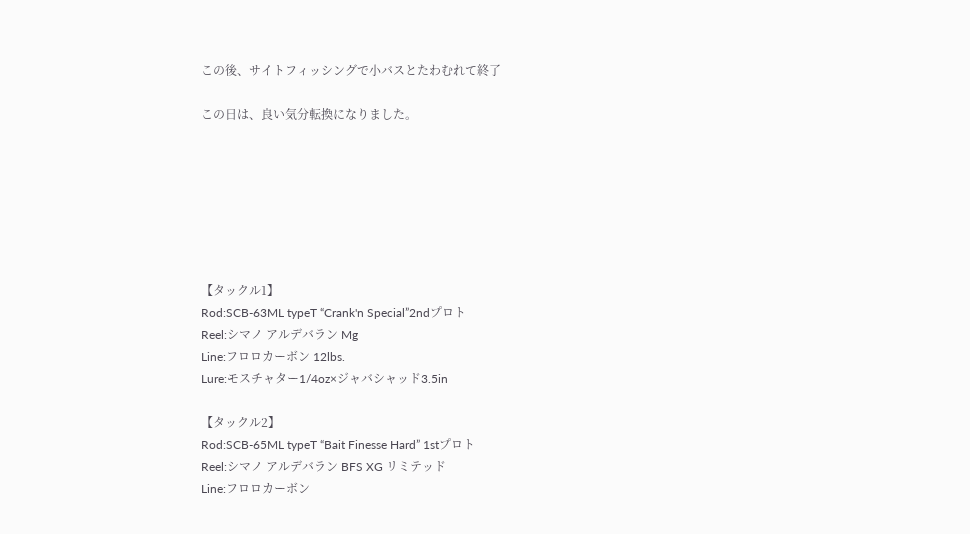この後、サイトフィッシングで小バスとたわむれて終了

この日は、良い気分転換になりました。







【タックル1】
Rod:SCB-63ML typeT “Crank'n Special”2ndプロト
Reel:シマノ アルデバラン Mg
Line:フロロカーボン 12lbs.
Lure:モスチャター1/4oz×ジャバシャッド3.5in

【タックル2】
Rod:SCB-65ML typeT “Bait Finesse Hard” 1stプロト
Reel:シマノ アルデバラン BFS XG リミテッド
Line:フロロカーボン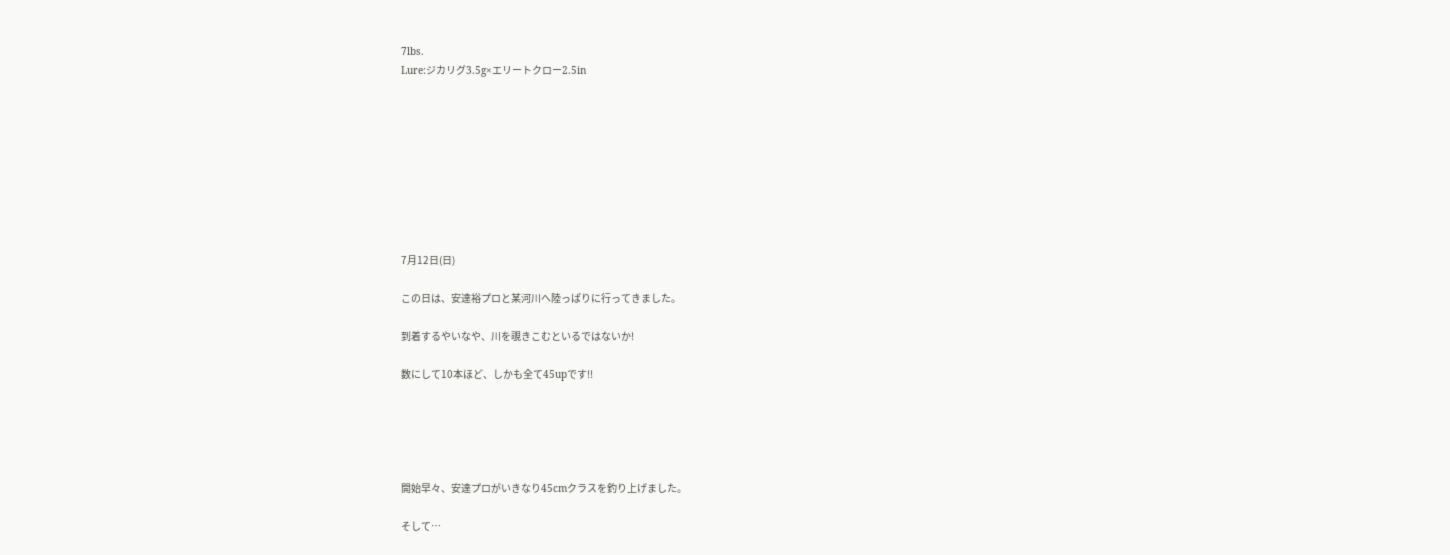7lbs.
Lure:ジカリグ3.5g×エリートクロー2.5in









7月12日(日)

この日は、安達裕プロと某河川へ陸っぱりに行ってきました。

到着するやいなや、川を覗きこむといるではないか!

数にして10本ほど、しかも全て45upです!!





開始早々、安達プロがいきなり45cmクラスを釣り上げました。

そして…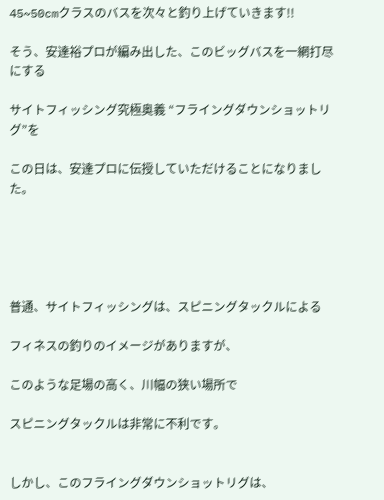45~50cmクラスのバスを次々と釣り上げていきます!!

そう、安達裕プロが編み出した、このビッグバスを一網打尽にする

サイトフィッシング究極奥義 “フライングダウンショットリグ”を

この日は、安達プロに伝授していただけることになりました。





普通、サイトフィッシングは、スピニングタックルによる

フィネスの釣りのイメージがありますが、

このような足場の高く、川幅の狭い場所で

スピニングタックルは非常に不利です。


しかし、このフライングダウンショットリグは、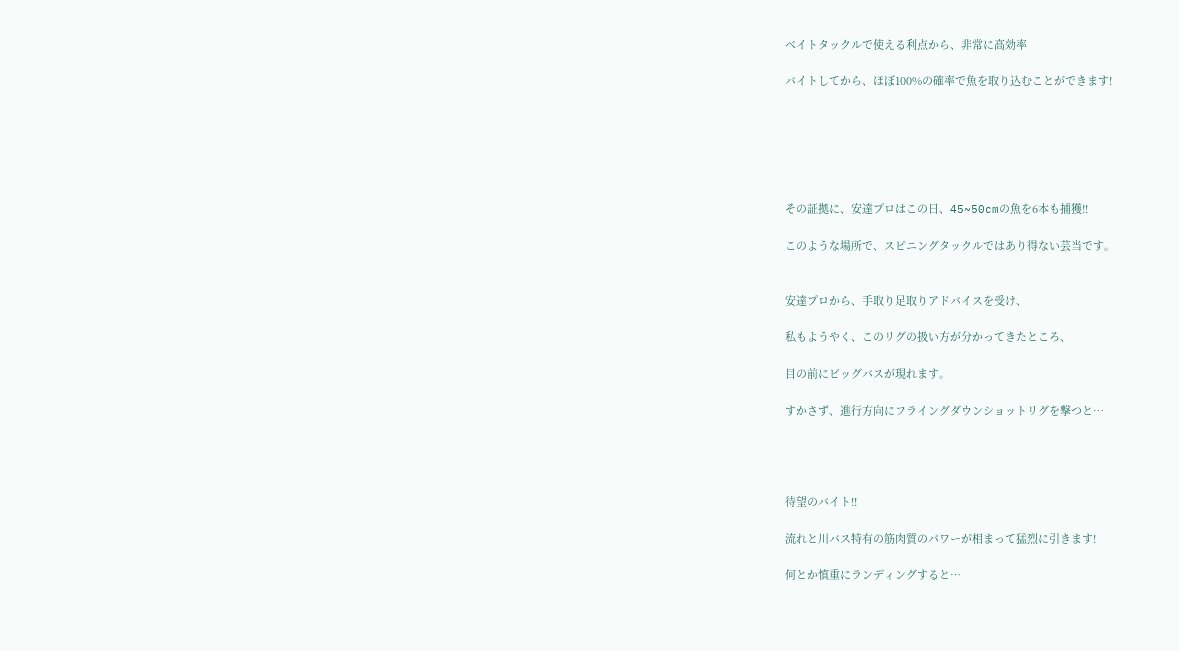ベイトタックルで使える利点から、非常に高効率

バイトしてから、ほぼ100%の確率で魚を取り込むことができます!






その証拠に、安達プロはこの日、45~50cmの魚を6本も捕獲!!

このような場所で、スピニングタックルではあり得ない芸当です。


安達プロから、手取り足取りアドバイスを受け、

私もようやく、このリグの扱い方が分かってきたところ、

目の前にビッグバスが現れます。

すかさず、進行方向にフライングダウンショットリグを撃つと…




待望のバイト!!

流れと川バス特有の筋肉質のパワーが相まって猛烈に引きます!

何とか慎重にランディングすると…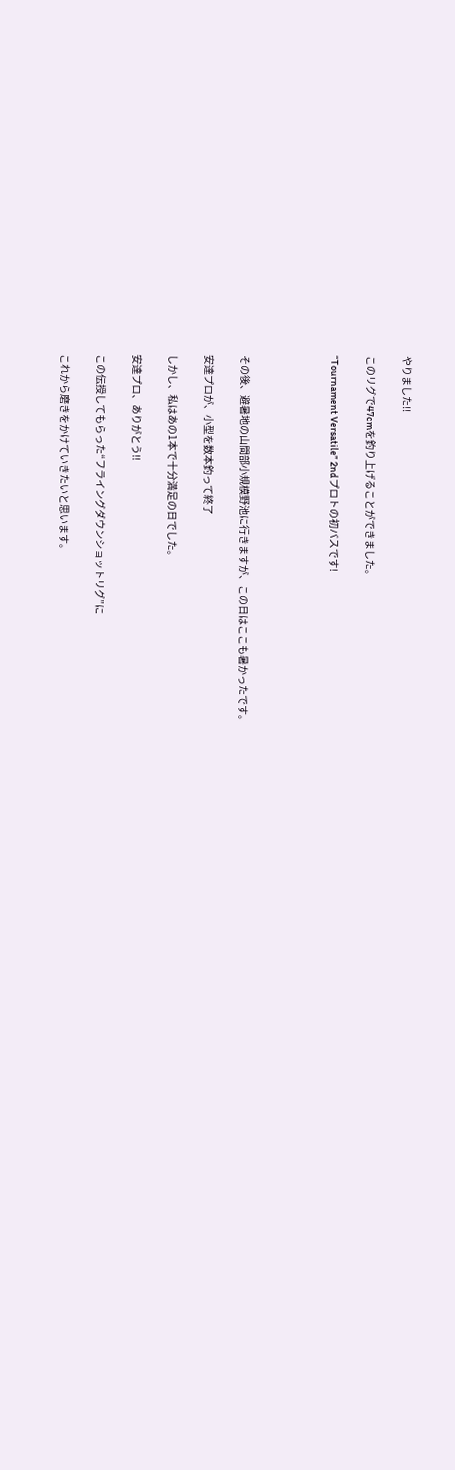やりました!!

このリグで47cmを釣り上げることができました。

“Tournament Versatile” 2ndプロトの初バスです!




その後、避暑地の山間部小規模野池に行きますが、この日はここも暑かったです。

安達プロが、小型を数本釣って終了

しかし、私はあの1本で十分満足の日でした。

安達プロ、ありがとう!!

この伝授してもらった“フライングダウンショットリグ”に

これから磨きをかけていきたいと思います。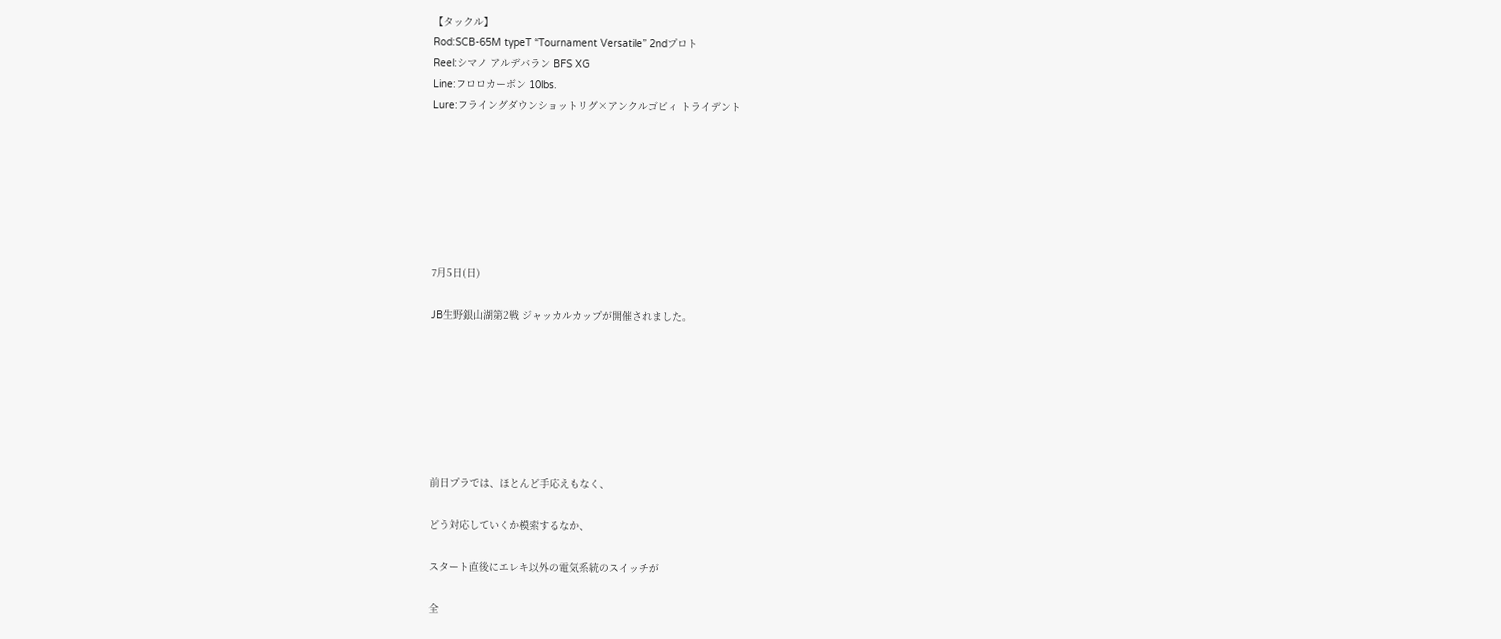【タックル】
Rod:SCB-65M typeT “Tournament Versatile” 2ndプロト
Reel:シマノ アルデバラン BFS XG
Line:フロロカーボン 10lbs.
Lure:フライングダウンショットリグ×アンクルゴビィ トライデント







7月5日(日)

JB生野銀山湖第2戦 ジャッカルカップが開催されました。







前日プラでは、ほとんど手応えもなく、

どう対応していくか模索するなか、

スタート直後にエレキ以外の電気系統のスイッチが

全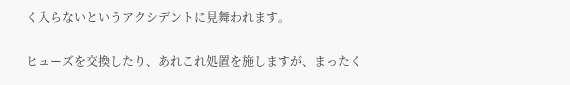く入らないというアクシデントに見舞われます。

ヒューズを交換したり、あれこれ処置を施しますが、まったく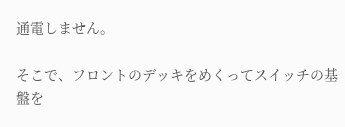通電しません。

そこで、フロントのデッキをめくってスイッチの基盤を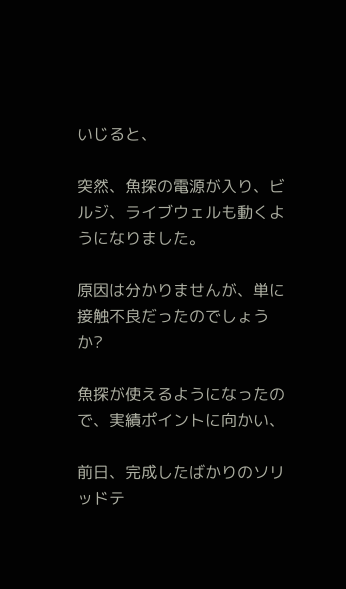いじると、

突然、魚探の電源が入り、ビルジ、ライブウェルも動くようになりました。

原因は分かりませんが、単に接触不良だったのでしょうか?

魚探が使えるようになったので、実績ポイントに向かい、

前日、完成したばかりのソリッドテ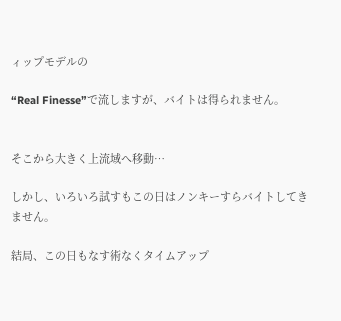ィップモデルの

“Real Finesse”で流しますが、バイトは得られません。


そこから大きく上流域へ移動…

しかし、いろいろ試すもこの日はノンキーすらバイトしてきません。

結局、この日もなす術なくタイムアップ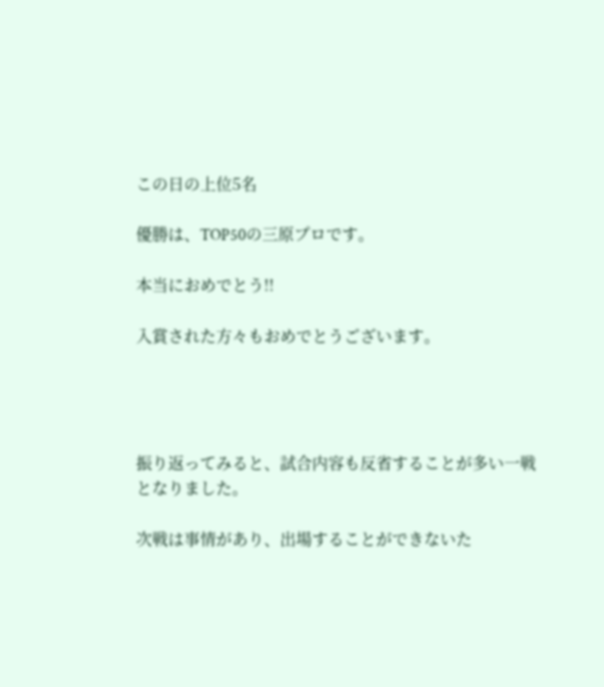この日の上位5名

優勝は、TOP50の三原プロです。

本当におめでとう!!

入賞された方々もおめでとうございます。




振り返ってみると、試合内容も反省することが多い一戦となりました。

次戦は事情があり、出場することができないた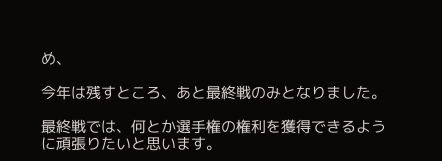め、

今年は残すところ、あと最終戦のみとなりました。

最終戦では、何とか選手権の権利を獲得できるように頑張りたいと思います。